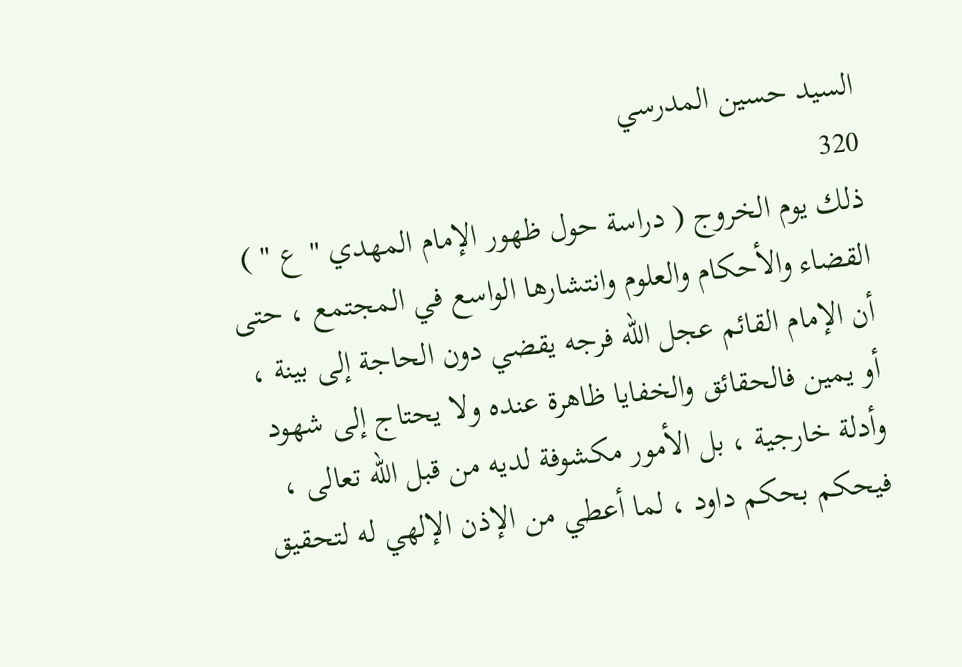السيد حسين المدرسي
320
ذلك يوم الخروج ( دراسة حول ظهور الإمام المهدي " ع " )
القضاء والأحكام والعلوم وانتشارها الواسع في المجتمع ، حتى أن الإمام القائم عجل اللّه فرجه يقضي دون الحاجة إلى بينة ، أو يمين فالحقائق والخفايا ظاهرة عنده ولا يحتاج إلى شهود وأدلة خارجية ، بل الأمور مكشوفة لديه من قبل اللّه تعالى ، فيحكم بحكم داود ، لما أعطي من الإذن الإلهي له لتحقيق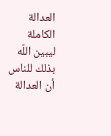العدالة الكاملة ليبين اللّه بذلك للناس أن العدالة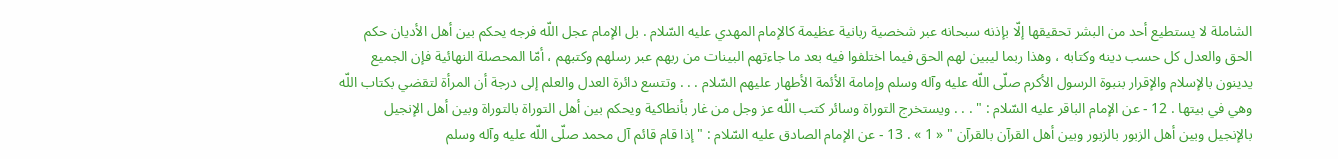الشاملة لا يستطيع أحد من البشر تحقيقها إلّا بإذنه سبحانه عبر شخصية ربانية عظيمة كالإمام المهدي عليه السّلام . بل الإمام عجل اللّه فرجه يحكم بين أهل الأديان حكم الحق والعدل كل حسب دينه وكتابه ، وهذا ربما ليبين لهم الحق فيما اختلفوا فيه بعد ما جاءتهم البينات من ربهم عبر رسلهم وكتبهم ، أمّا المحصلة النهائية فإن الجميع يدينون بالإسلام والإقرار بنبوة الرسول الأكرم صلّى اللّه عليه وآله وسلم وإمامة الأئمة الأطهار عليهم السّلام . . . وتتسع دائرة العدل والعلم إلى درجة أن المرأة لتقضي بكتاب اللّه وهي في بيتها . 12 - عن الإمام الباقر عليه السّلام : " . . . ويستخرج التوراة وسائر كتب اللّه عز وجل من غار بأنطاكية ويحكم بين أهل التوراة بالتوراة وبين أهل الإنجيل بالإنجيل وبين أهل الزبور بالزبور وبين أهل القرآن بالقرآن " « 1 » . 13 - عن الإمام الصادق عليه السّلام : " إذا قام قائم آل محمد صلّى اللّه عليه وآله وسلم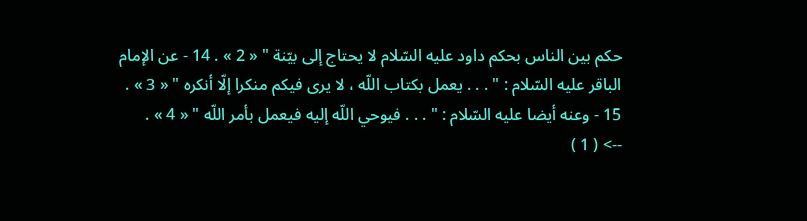حكم بين الناس بحكم داود عليه السّلام لا يحتاج إلى بيّنة " « 2 » . 14 - عن الإمام الباقر عليه السّلام : " . . . يعمل بكتاب اللّه ، لا يرى فيكم منكرا إلّا أنكره " « 3 » . 15 - وعنه أيضا عليه السّلام : " . . . فيوحي اللّه إليه فيعمل بأمر اللّه " « 4 » .
--> ( 1 )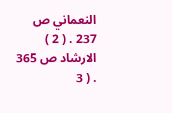النعماني ص 237 . ( 2 ) الارشاد ص 365 . ( 3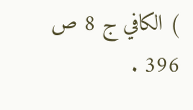) الكافي ج 8 ص 396 .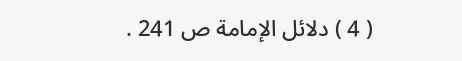( 4 ) دلائل الإمامة ص 241 .